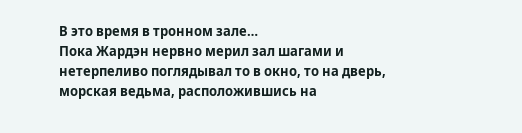В это время в тронном зале…
Пока Жардэн нервно мерил зал шагами и нетерпеливо поглядывал то в окно, то на дверь, морская ведьма, расположившись на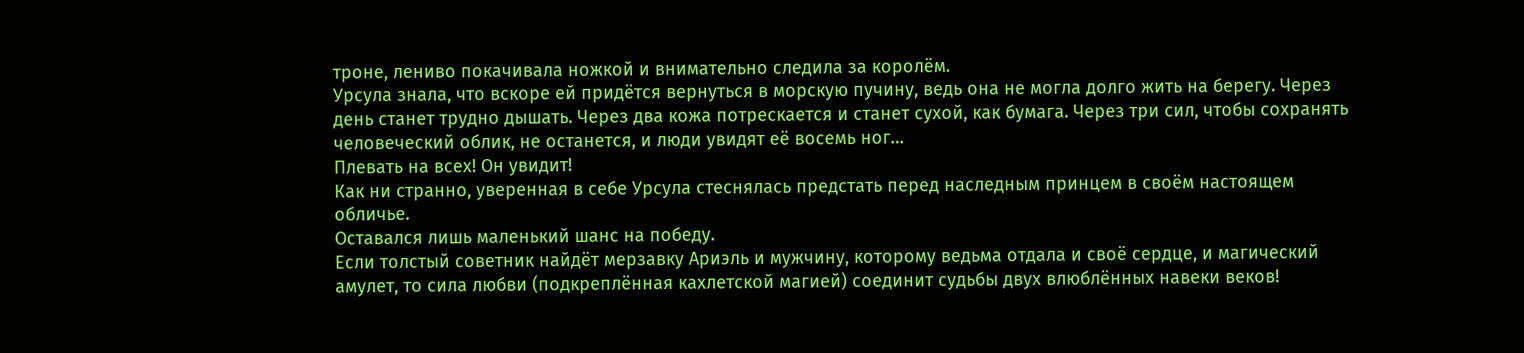троне, лениво покачивала ножкой и внимательно следила за королём.
Урсула знала, что вскоре ей придётся вернуться в морскую пучину, ведь она не могла долго жить на берегу. Через день станет трудно дышать. Через два кожа потрескается и станет сухой, как бумага. Через три сил, чтобы сохранять человеческий облик, не останется, и люди увидят её восемь ног…
Плевать на всех! Он увидит!
Как ни странно, уверенная в себе Урсула стеснялась предстать перед наследным принцем в своём настоящем обличье.
Оставался лишь маленький шанс на победу.
Если толстый советник найдёт мерзавку Ариэль и мужчину, которому ведьма отдала и своё сердце, и магический амулет, то сила любви (подкреплённая кахлетской магией) соединит судьбы двух влюблённых навеки веков!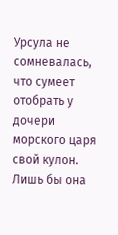Урсула не сомневалась, что сумеет отобрать у дочери морского царя свой кулон. Лишь бы она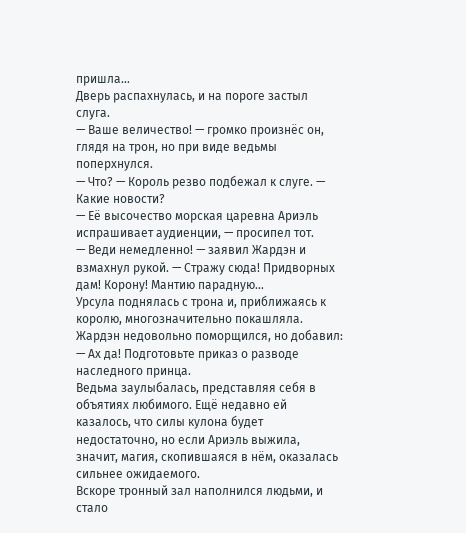пришла…
Дверь распахнулась, и на пороге застыл слуга.
— Ваше величество! — громко произнёс он, глядя на трон, но при виде ведьмы поперхнулся.
— Что? — Король резво подбежал к слуге. — Какие новости?
— Её высочество морская царевна Ариэль испрашивает аудиенции, — просипел тот.
— Веди немедленно! — заявил Жардэн и взмахнул рукой. — Стражу сюда! Придворных дам! Корону! Мантию парадную…
Урсула поднялась с трона и, приближаясь к королю, многозначительно покашляла. Жардэн недовольно поморщился, но добавил:
— Ах да! Подготовьте приказ о разводе наследного принца.
Ведьма заулыбалась, представляя себя в объятиях любимого. Ещё недавно ей казалось, что силы кулона будет недостаточно, но если Ариэль выжила, значит, магия, скопившаяся в нём, оказалась сильнее ожидаемого.
Вскоре тронный зал наполнился людьми, и стало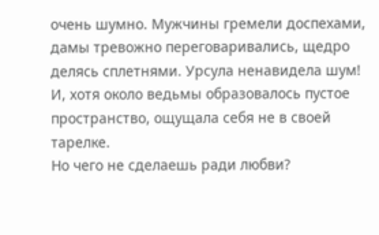очень шумно. Мужчины гремели доспехами, дамы тревожно переговаривались, щедро делясь сплетнями. Урсула ненавидела шум! И, хотя около ведьмы образовалось пустое пространство, ощущала себя не в своей тарелке.
Но чего не сделаешь ради любви?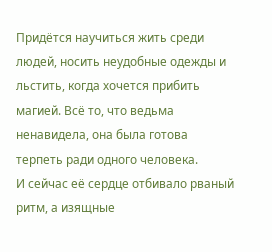Придётся научиться жить среди людей, носить неудобные одежды и льстить, когда хочется прибить магией. Всё то, что ведьма ненавидела, она была готова терпеть ради одного человека.
И сейчас её сердце отбивало рваный ритм, а изящные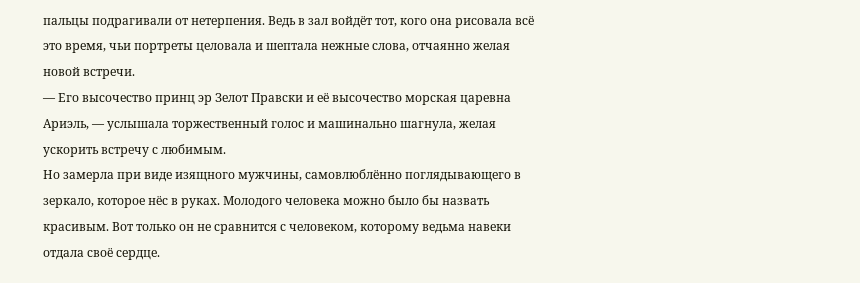пальцы подрагивали от нетерпения. Ведь в зал войдёт тот, кого она рисовала всё это время, чьи портреты целовала и шептала нежные слова, отчаянно желая новой встречи.
— Его высочество принц эр Зелот Правски и её высочество морская царевна Ариэль, — услышала торжественный голос и машинально шагнула, желая ускорить встречу с любимым.
Но замерла при виде изящного мужчины, самовлюблённо поглядывающего в зеркало, которое нёс в руках. Молодого человека можно было бы назвать красивым. Вот только он не сравнится с человеком, которому ведьма навеки отдала своё сердце.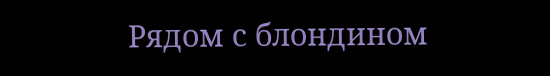Рядом с блондином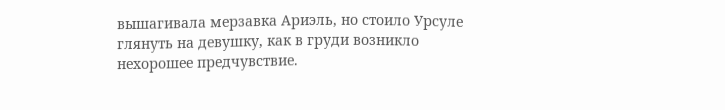вышагивала мерзавка Ариэль, но стоило Урсуле глянуть на девушку, как в груди возникло нехорошее предчувствие.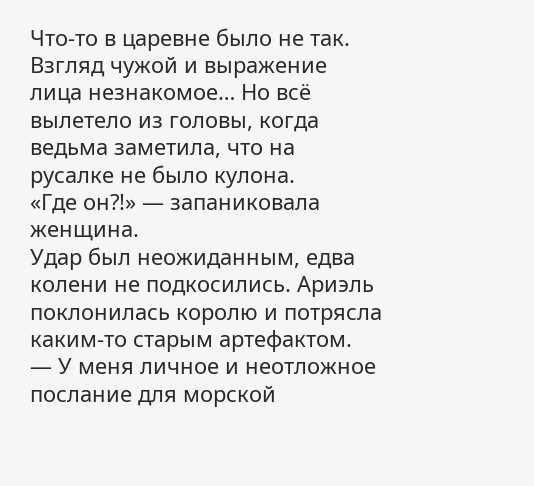Что-то в царевне было не так. Взгляд чужой и выражение лица незнакомое… Но всё вылетело из головы, когда ведьма заметила, что на русалке не было кулона.
«Где он⁈» — запаниковала женщина.
Удар был неожиданным, едва колени не подкосились. Ариэль поклонилась королю и потрясла каким-то старым артефактом.
— У меня личное и неотложное послание для морской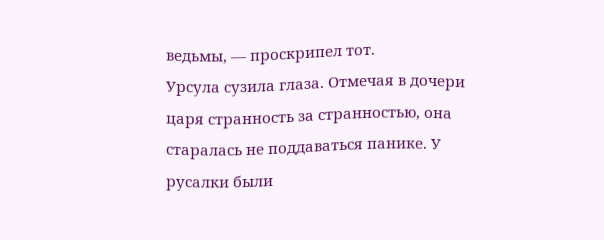ведьмы, — проскрипел тот.
Урсула сузила глаза. Отмечая в дочери царя странность за странностью, она старалась не поддаваться панике. У русалки были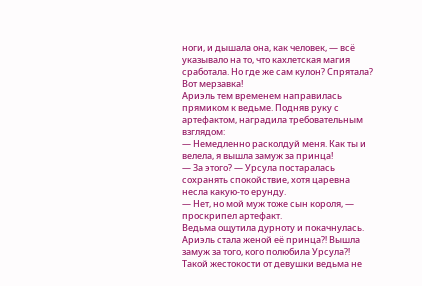ноги, и дышала она, как человек, — всё указывало на то, что кахлетская магия сработала. Но где же сам кулон? Спрятала? Вот мерзавка!
Ариэль тем временем направилась прямиком к ведьме. Подняв руку с артефактом, наградила требовательным взглядом:
— Немедленно расколдуй меня. Как ты и велела, я вышла замуж за принца!
— За этого? — Урсула постаралась сохранять спокойствие, хотя царевна несла какую-то ерунду.
— Нет, но мой муж тоже сын короля, — проскрипел артефакт.
Ведьма ощутила дурноту и покачнулась.
Ариэль стала женой её принца⁈ Вышла замуж за того, кого полюбила Урсула⁈
Такой жестокости от девушки ведьма не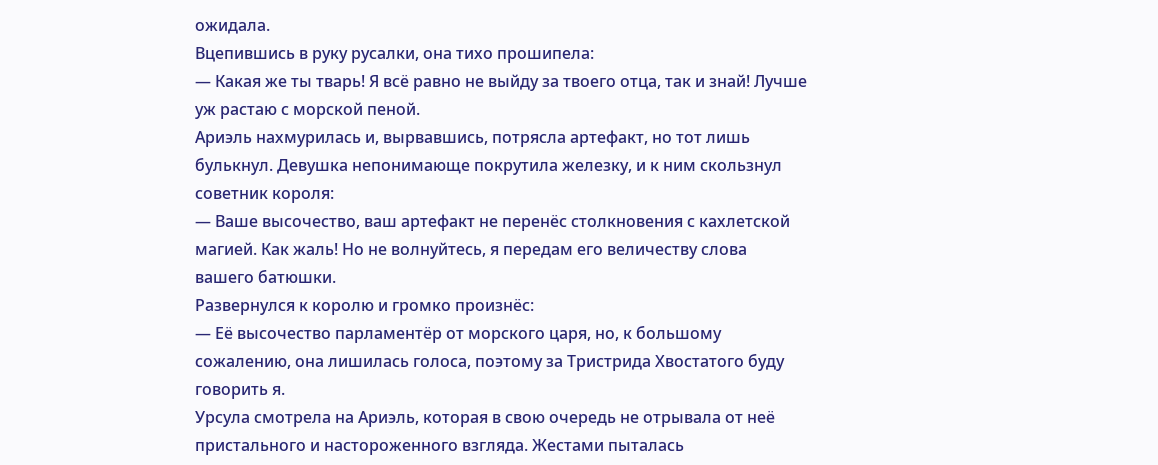ожидала.
Вцепившись в руку русалки, она тихо прошипела:
— Какая же ты тварь! Я всё равно не выйду за твоего отца, так и знай! Лучше уж растаю с морской пеной.
Ариэль нахмурилась и, вырвавшись, потрясла артефакт, но тот лишь булькнул. Девушка непонимающе покрутила железку, и к ним скользнул советник короля:
— Ваше высочество, ваш артефакт не перенёс столкновения с кахлетской магией. Как жаль! Но не волнуйтесь, я передам его величеству слова вашего батюшки.
Развернулся к королю и громко произнёс:
— Её высочество парламентёр от морского царя, но, к большому сожалению, она лишилась голоса, поэтому за Тристрида Хвостатого буду говорить я.
Урсула смотрела на Ариэль, которая в свою очередь не отрывала от неё пристального и настороженного взгляда. Жестами пыталась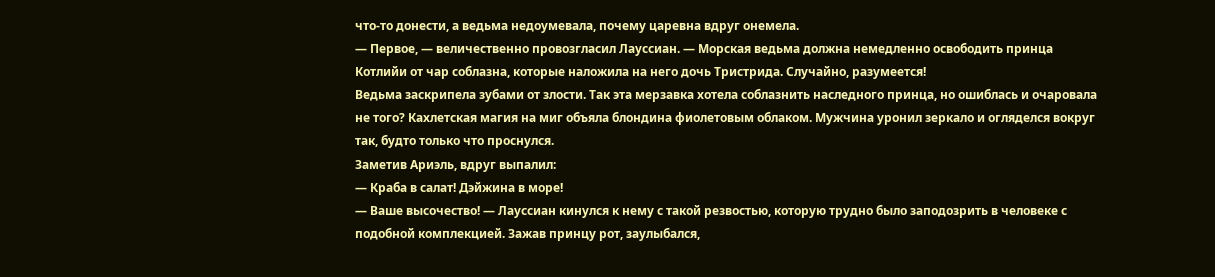что-то донести, а ведьма недоумевала, почему царевна вдруг онемела.
— Первое, — величественно провозгласил Лауссиан. — Морская ведьма должна немедленно освободить принца Котлийи от чар соблазна, которые наложила на него дочь Тристрида. Случайно, разумеется!
Ведьма заскрипела зубами от злости. Так эта мерзавка хотела соблазнить наследного принца, но ошиблась и очаровала не того? Кахлетская магия на миг объяла блондина фиолетовым облаком. Мужчина уронил зеркало и огляделся вокруг так, будто только что проснулся.
Заметив Ариэль, вдруг выпалил:
— Краба в салат! Дэйжина в море!
— Ваше высочество! — Лауссиан кинулся к нему с такой резвостью, которую трудно было заподозрить в человеке с подобной комплекцией. Зажав принцу рот, заулыбался,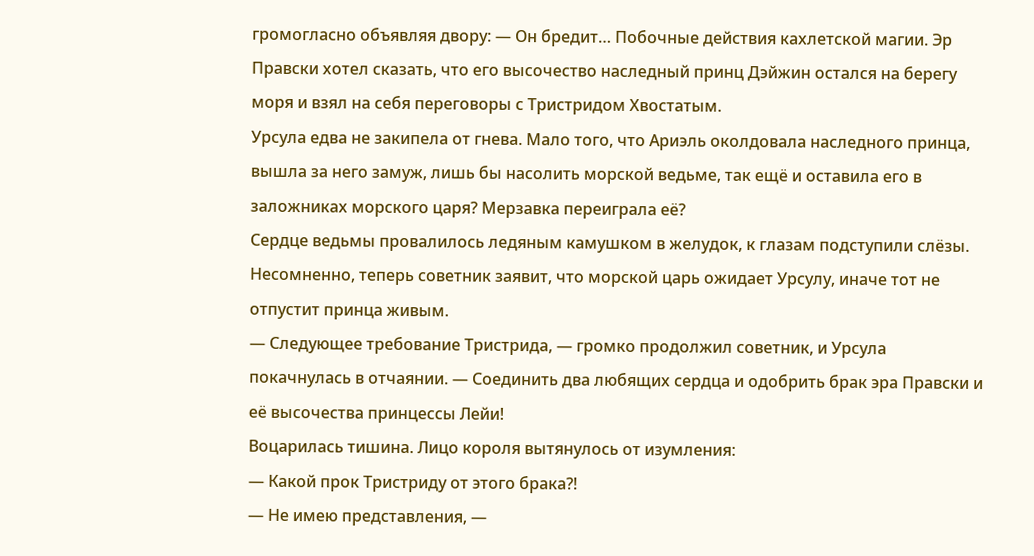громогласно объявляя двору: — Он бредит… Побочные действия кахлетской магии. Эр Правски хотел сказать, что его высочество наследный принц Дэйжин остался на берегу моря и взял на себя переговоры с Тристридом Хвостатым.
Урсула едва не закипела от гнева. Мало того, что Ариэль околдовала наследного принца, вышла за него замуж, лишь бы насолить морской ведьме, так ещё и оставила его в заложниках морского царя? Мерзавка переиграла её?
Сердце ведьмы провалилось ледяным камушком в желудок, к глазам подступили слёзы. Несомненно, теперь советник заявит, что морской царь ожидает Урсулу, иначе тот не отпустит принца живым.
— Следующее требование Тристрида, — громко продолжил советник, и Урсула покачнулась в отчаянии. — Соединить два любящих сердца и одобрить брак эра Правски и её высочества принцессы Лейи!
Воцарилась тишина. Лицо короля вытянулось от изумления:
— Какой прок Тристриду от этого брака⁈
— Не имею представления, —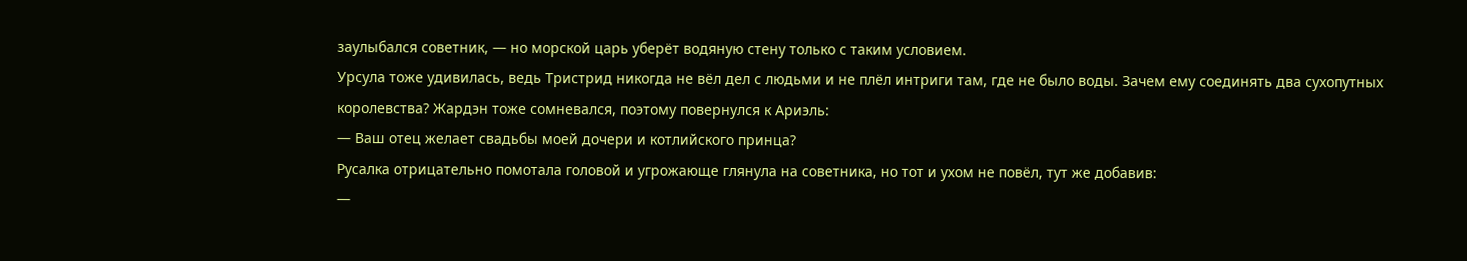заулыбался советник, — но морской царь уберёт водяную стену только с таким условием.
Урсула тоже удивилась, ведь Тристрид никогда не вёл дел с людьми и не плёл интриги там, где не было воды. Зачем ему соединять два сухопутных королевства? Жардэн тоже сомневался, поэтому повернулся к Ариэль:
— Ваш отец желает свадьбы моей дочери и котлийского принца?
Русалка отрицательно помотала головой и угрожающе глянула на советника, но тот и ухом не повёл, тут же добавив:
—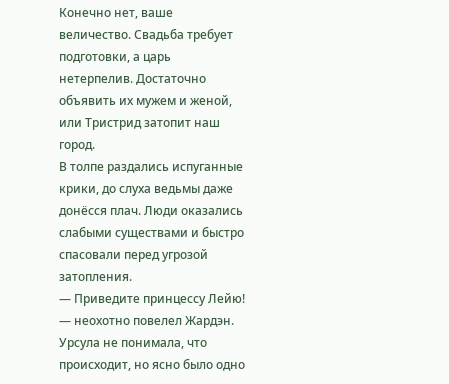Конечно нет, ваше величество. Свадьба требует подготовки, а царь нетерпелив. Достаточно объявить их мужем и женой, или Тристрид затопит наш город.
В толпе раздались испуганные крики, до слуха ведьмы даже донёсся плач. Люди оказались слабыми существами и быстро спасовали перед угрозой затопления.
— Приведите принцессу Лейю! — неохотно повелел Жардэн.
Урсула не понимала, что происходит, но ясно было одно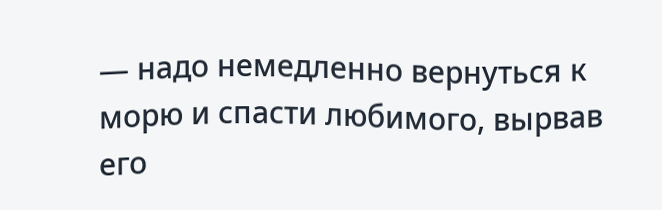— надо немедленно вернуться к морю и спасти любимого, вырвав его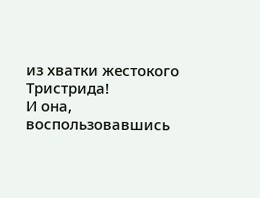из хватки жестокого Тристрида!
И она, воспользовавшись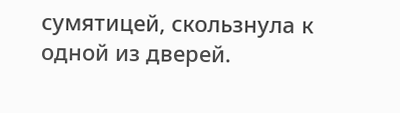сумятицей, скользнула к одной из дверей.